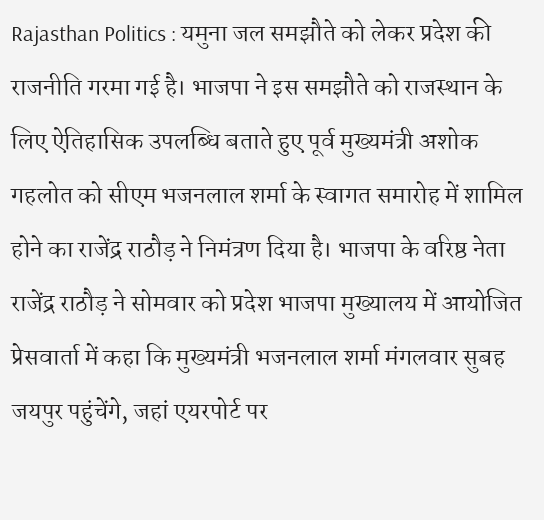Rajasthan Politics : यमुना जल समझौते को लेकर प्रदेश की राजनीति गरमा गई है। भाजपा ने इस समझौते को राजस्थान के लिए ऐतिहासिक उपलब्धि बताते हुए पूर्व मुख्यमंत्री अशोक गहलोत को सीएम भजनलाल शर्मा के स्वागत समारोह में शामिल होने का राजेंद्र राठौड़ ने निमंत्रण दिया है। भाजपा के वरिष्ठ नेता राजेंद्र राठौड़ ने सोमवार को प्रदेश भाजपा मुख्यालय में आयोजित प्रेसवार्ता में कहा कि मुख्यमंत्री भजनलाल शर्मा मंगलवार सुबह जयपुर पहुंचेंगे, जहां एयरपोर्ट पर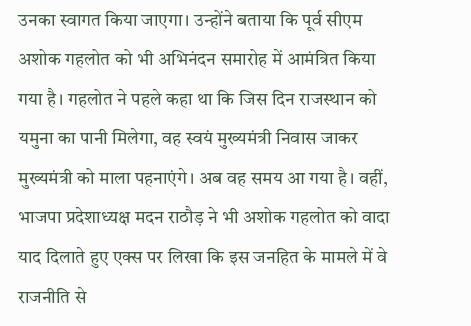उनका स्वागत किया जाएगा। उन्होंने बताया कि पूर्व सीएम अशोक गहलोत को भी अभिनंदन समारोह में आमंत्रित किया गया है। गहलोत ने पहले कहा था कि जिस दिन राजस्थान को यमुना का पानी मिलेगा, वह स्वयं मुख्यमंत्री निवास जाकर मुख्यमंत्री को माला पहनाएंगे। अब वह समय आ गया है। वहीं, भाजपा प्रदेशाध्यक्ष मदन राठौड़ ने भी अशोक गहलोत को वादा याद दिलाते हुए एक्स पर लिखा कि इस जनहित के मामले में वे राजनीति से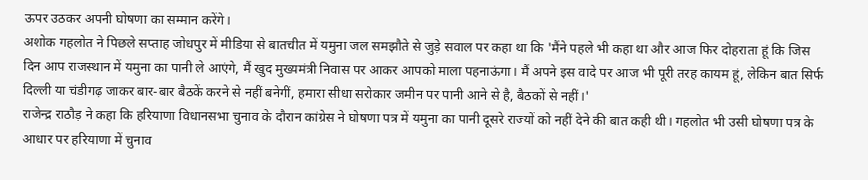ऊपर उठकर अपनी घोषणा का सम्मान करेंगे।
अशोक गहलोत ने पिछले सप्ताह जोधपुर में मीडिया से बातचीत में यमुना जल समझौते से जुड़े सवाल पर कहा था कि 'मैंने पहले भी कहा था और आज फिर दोहराता हूं कि जिस दिन आप राजस्थान में यमुना का पानी ले आएंगे, मैं खुद मुख्यमंत्री निवास पर आकर आपको माला पहनाऊंगा। मैं अपने इस वादे पर आज भी पूरी तरह कायम हूं, लेकिन बात सिर्फ दिल्ली या चंडीगढ़ जाकर बार-बार बैठकें करने से नहीं बनेगीं, हमारा सीधा सरोकार जमीन पर पानी आने से है, बैठकों से नहीं।'
राजेन्द्र राठौड़ ने कहा कि हरियाणा विधानसभा चुनाव के दौरान कांग्रेस ने घोषणा पत्र में यमुना का पानी दूसरे राज्यों को नहीं देने की बात कही थी। गहलोत भी उसी घोषणा पत्र के आधार पर हरियाणा में चुनाव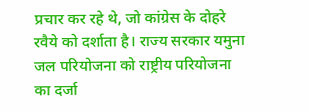प्रचार कर रहे थे, जो कांग्रेस के दोहरे रवैये को दर्शाता है। राज्य सरकार यमुना जल परियोजना को राष्ट्रीय परियोजना का दर्जा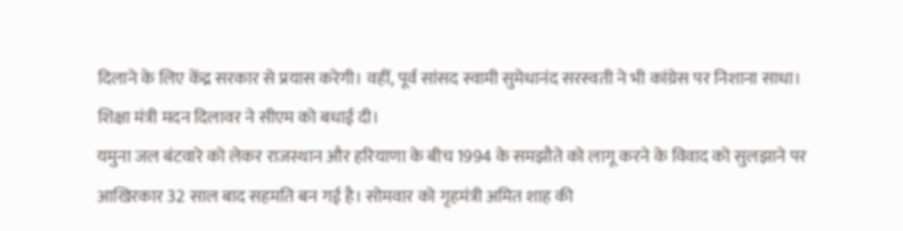दिलाने के लिए केंद्र सरकार से प्रयास करेगी। वहीं, पूर्व सांसद स्वामी सुमेधानंद सरस्वती ने भी कांग्रेस पर निशाना साधा। शिक्षा मंत्री मदन दिलावर ने सीएम को बधाई दी।
यमुना जल बंटवारे को लेकर राजस्थान और हरियाणा के बीच 1994 के समझौते को लागू करने के विवाद को सुलझाने पर आखिरकार 32 साल बाद सहमति बन गई है। सोमवार को गृहमंत्री अमित शाह की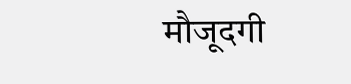मौजूदगी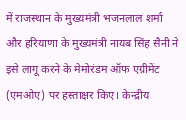में राजस्थान के मुख्यमंत्री भजनलाल शर्मा और हरियाणा के मुख्यमंत्री नायब सिंह सैनी ने इसे लागू करने के मेमोरंडम ऑफ एग्रीमेंट (एमओए) पर हस्ताक्षर किए। केन्द्रीय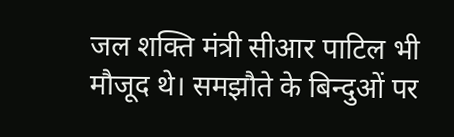जल शक्ति मंत्री सीआर पाटिल भी मौजूद थे। समझौते के बिन्दुओं पर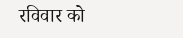रविवार को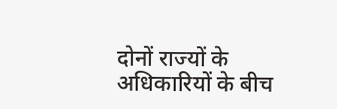दोनों राज्यों के अधिकारियों के बीच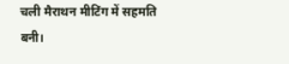चली मैराथन मीटिंग में सहमति बनी।